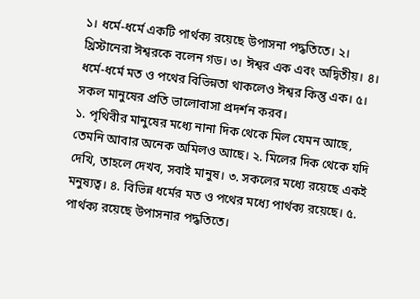১। ধর্মে-ধর্মে একটি পার্থক্য রয়েছে উপাসনা পদ্ধতিতে। ২। খ্রিস্টানেরা ঈশ্বরকে বলেন গড। ৩। ঈশ্বর এক এবং অদ্বিতীয়। ৪। ধর্মে-ধর্মে মত ও পথের বিভিন্নতা থাকলেও ঈশ্বর কিন্তু এক। ৫। সকল মানুষের প্রতি ভালোবাসা প্রদর্শন করব।
১. পৃথিবীর মানুষের মধ্যে নানা দিক থেকে মিল যেমন আছে, তেমনি আবার অনেক অমিলও আছে। ২. মিলের দিক থেকে যদি দেখি, তাহলে দেখব, সবাই মানুষ। ৩. সকলের মধ্যে রয়েছে একই মনুষ্যত্ব। ৪. বিভিন্ন ধর্মের মত ও পথের মধ্যে পার্থক্য রয়েছে। ৫. পার্থক্য রয়েছে উপাসনার পদ্ধতিতে।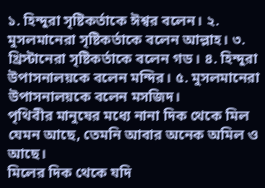১. হিন্দুরা সৃষ্টিকর্তাকে ঈশ্বর বলেন। ২. মুসলমানেরা সৃষ্টিকর্তাকে বলেন আল্লাহ। ৩. খ্রিস্টানেরা সৃষ্টিকর্তাকে বলেন গড। ৪. হিন্দুরা উপাসনালয়কে বলেন মন্দির। ৫. মুসলমানেরা উপাসনালয়কে বলেন মসজিদ।
পৃথিবীর মানুষের মধ্যে নানা দিক থেকে মিল যেমন আছে, তেমনি আবার অনেক অমিল ও আছে।
মিলের দিক থেকে যদি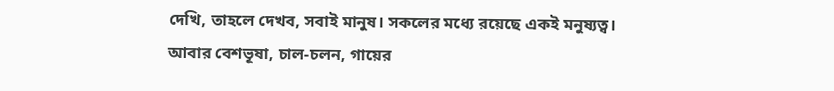দেখি, তাহলে দেখব, সবাই মানুষ। সকলের মধ্যে রয়েছে একই মনুষ্যত্ব।
আবার বেশভূষা, চাল-চলন, গায়ের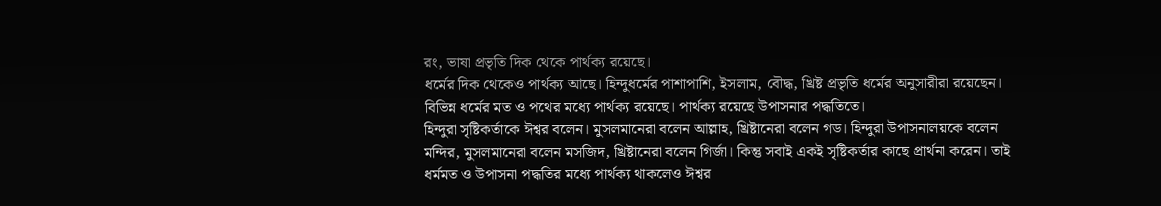রং, ভাষা প্রভৃতি দিক থেকে পার্থক্য রয়েছে।
ধর্মের দিক থেকেও পার্থক্য আছে। হিন্দুধর্মের পাশাপাশি, ইসলাম, বৌদ্ধ, খ্রিষ্ট প্ৰভৃতি ধর্মের অনুসারীরা রয়েছেন। বিভিন্ন ধর্মের মত ও পথের মধ্যে পার্থক্য রয়েছে। পার্থক্য রয়েছে উপাসনার পদ্ধতিতে।
হিন্দুরা সৃষ্টিকর্তাকে ঈশ্বর বলেন। মুসলমানেরা বলেন আল্লাহ, খ্রিষ্টানেরা বলেন গড। হিন্দুরা উপাসনালয়কে বলেন মন্দির, মুসলমানেরা বলেন মসজিদ, খ্রিষ্টানেরা বলেন গির্জা। কিন্তু সবাই একই সৃষ্টিকর্তার কাছে প্রার্থনা করেন। তাই ধর্মমত ও উপাসনা পদ্ধতির মধ্যে পার্থক্য থাকলেও ঈশ্বর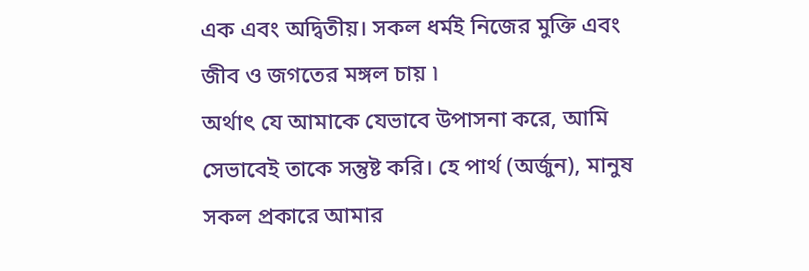এক এবং অদ্বিতীয়। সকল ধর্মই নিজের মুক্তি এবং জীব ও জগতের মঙ্গল চায় ৷
অর্থাৎ যে আমাকে যেভাবে উপাসনা করে, আমি সেভাবেই তাকে সন্তুষ্ট করি। হে পার্থ (অর্জুন), মানুষ সকল প্রকারে আমার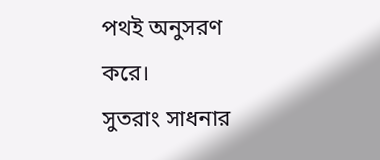পথই অনুসরণ করে।
সুতরাং সাধনার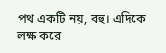পথ একটি নয়, বহু। এদিকে লক্ষ করে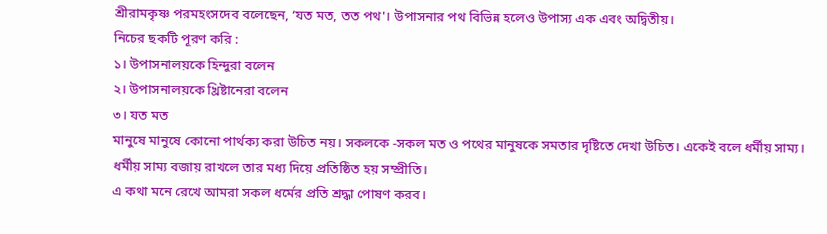শ্রীরামকৃষ্ণ পরমহংসদেব বলেছেন, ‘যত মত, তত পথ'। উপাসনার পথ বিভিন্ন হলেও উপাস্য এক এবং অদ্বিতীয়।
নিচের ছকটি পূরণ করি :
১। উপাসনালয়কে হিন্দুরা বলেন
২। উপাসনালয়কে খ্রিষ্টানেরা বলেন
৩। যত মত
মানুষে মানুষে কোনো পার্থক্য করা উচিত নয়। সকলকে -সকল মত ও পথের মানুষকে সমতার দৃষ্টিতে দেখা উচিত। একেই বলে ধর্মীয় সাম্য।
ধর্মীয় সাম্য বজায় রাখলে তার মধ্য দিয়ে প্রতিষ্ঠিত হয় সম্প্রীতি।
এ কথা মনে রেখে আমরা সকল ধর্মের প্রতি শ্রদ্ধা পোষণ করব।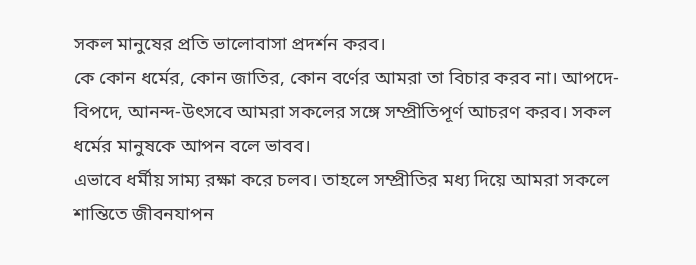সকল মানুষের প্রতি ভালোবাসা প্রদর্শন করব।
কে কোন ধর্মের, কোন জাতির, কোন বর্ণের আমরা তা বিচার করব না। আপদে-বিপদে, আনন্দ-উৎসবে আমরা সকলের সঙ্গে সম্প্রীতিপূর্ণ আচরণ করব। সকল ধর্মের মানুষকে আপন বলে ভাবব।
এভাবে ধর্মীয় সাম্য রক্ষা করে চলব। তাহলে সম্প্রীতির মধ্য দিয়ে আমরা সকলে শান্তিতে জীবনযাপন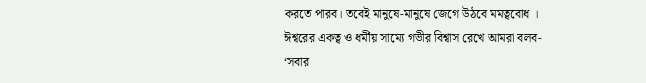করতে পারব। তবেই মানুষে-মানুষে জেগে উঠবে মমত্ববোধ ।
ঈশ্বরের একত্ব ও ধর্মীয় সাম্যে গভীর বিশ্বাস রেখে আমরা বলব-
‘সবার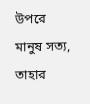উপরে মানুষ সত্য,
তাহার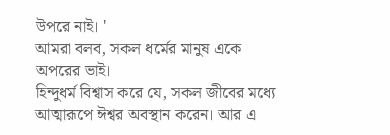উপরে নাই। '
আমরা বলব, সকল ধর্মের মানুষ একে অপরের ভাই।
হিন্দুধর্ম বিশ্বাস করে যে, সকল জীবের মধ্যে আত্মারূপে ঈশ্বর অবস্থান করেন। আর এ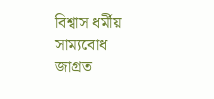বিশ্বাস ধর্মীয় সাম্যবোধ জাগ্রত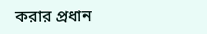করার প্রধান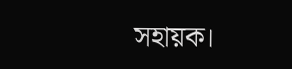সহায়ক।